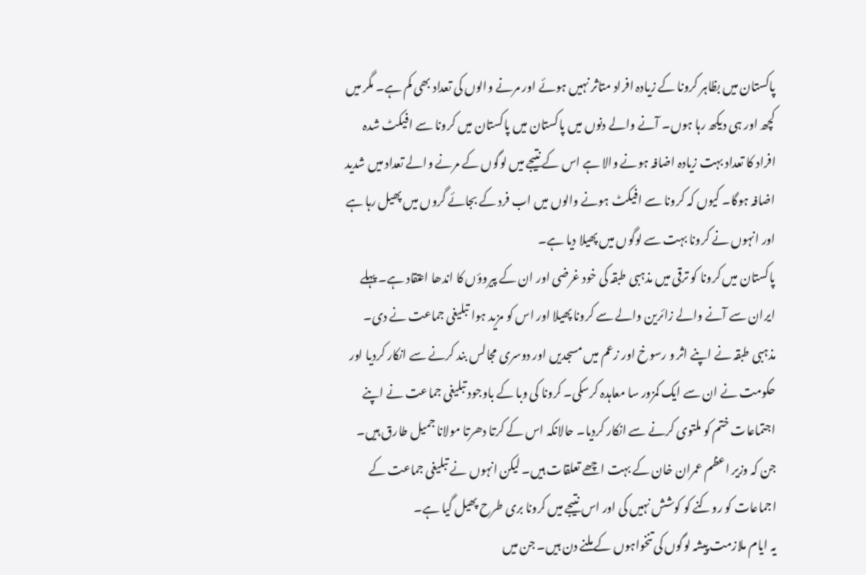پاکستان میں بظاہر کرونا کے زیادہ افراد متاثر نہیں ہوئے اور مرنے والوں کی تعداد بھی کم ہے۔ مگر میں کچھ اور ہی دیکھ رہا ہوں۔ آنے والے دنوں میں پاکستان میں پاکستان میں کرونا سے افیکٹ شدہ افراد کا تعداد بہت زیادہ اضافہ ہونے والا ہے اس کے نتیجے میں لوگوں کے مرنے والے تعداد میں شدید اضافہ ہوگا۔ کیوں کہ کرونا سے افیکٹ ہونے والوں میں اب فرد کے بجائے گروں میں پھیل رہا ہے اور انہوں نے کرونا بہت سے لوگوں میں پھیلا دیا ہے۔
پاکستان میں کرونا کو ترقی میں مذہبی طبقہ کی خود غرضی اور ان کے پیروؤں کا اندھا اعتقاد ہے۔ پہلے ایران سے آنے والے زائرین والے سے کرونا پھیلا اور اس کو مزید ہوا تبلیغی جماعت نے دی۔ مذہبی طبقہ نے اپنے اثر و رسوخ اور زعم میں مسجدیں اور دوسری مجالس بند کرنے سے انکار کردیا اور حکومت نے ان سے ایک کمزور سا معاہدہ کرسکی۔ کرونا کی وبا کے باوجود تبلیغی جماعت نے اپنے اجتماعات ختم کو ملتوی کرنے سے انکار کردیا۔ حالانکہ اس کے کرتا دھرتا مولانا جمیل طارق ہیں۔ جن کہ وزیر اعظم عمران خان کے بہت اچھے تعلقات ہیں۔ لیکن انہوں نے تبلیغی جماعت کے اجماعات کو روکنے کو کوشش نہیں کی اور اس نتیجے میں کرونا بری طرح پھیل گیا ہے۔
یہ ایام ملازمت پیشہ لوگوں کی تنخواہوں کے ملنے دن ہیں۔ جن میں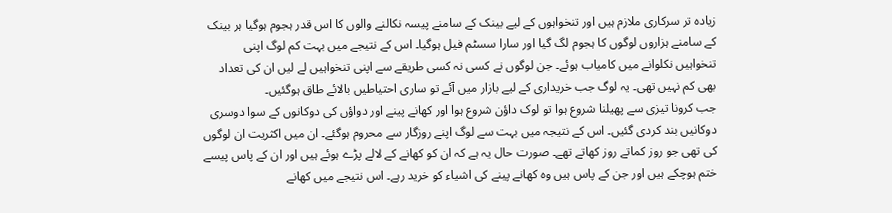زیادہ تر سرکاری ملازم ہیں اور تنخواہوں کے لیے بینک کے سامنے پیسہ نکالنے والوں کا اس قدر ہجوم ہوگیا ہر بینک کے سامنے ہزاروں لوگوں کا ہجوم لگ گیا اور سارا سسٹم فیل ہوگیا۔ اس کے نتیجے میں بہت کم لوگ اپنی تنخواہیں نکلوانے میں کامیاب ہوئے۔ جن لوگوں نے کسی نہ کسی طریقے سے اپنی تنخواہیں لے لیں ان کی تعداد بھی کم نہیں تھی۔ یہ لوگ جب خریداری کے لیے بازار میں آئے تو ساری احتیاطیں بالائے طاق ہوگئیں۔
جب کرونا تیزی سے پھیلنا شروع ہوا تو لوک داؤن شروع ہوا اور کھانے پینے اور دواؤں کی دوکانوں کے سوا دوسری دوکانیں بند کردی گئیں۔ اس کے نتیجہ میں بہت سے لوگ اپنے روزگار سے محروم ہوگئے۔ ان میں اکثریت ان لوگوں کی تھی جو روز کماتے روز کھاتے تھے۔ صورت حال یہ ہے کہ ان کو کھانے کے لالے پڑے ہوئے ہیں اور ان کے پاس پیسے ختم ہوچکے ہیں اور جن کے پاس ہیں وہ کھانے پینے کی اشیاء کو خرید رہے۔ اس نتیجے میں کھانے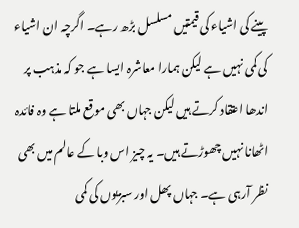پینے کی اشیاء کی قیمتیں مسلسل بڑھ رہے۔ اگرچہ ان اشیاء کی کمی نہیں ہے لیکن ہمارا معاشرہ ایسا ہے جو کہ مذہب پر اندھا اعتقاد کرتے ہیں لیکن جہاں بھی موقع ملتا ہے وہ فائدہ اٹھانا نہیں چھوڑتے ہیں۔ یہ چیز اس وبا کے عالم میں بھی نظر آرہی ہے۔ جہاں پھل اور سبزیوں کی کمی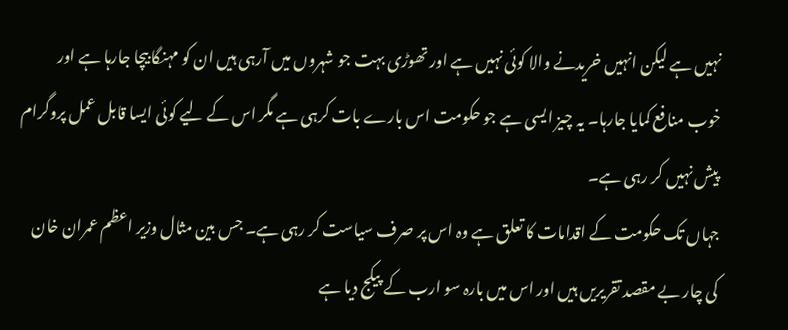نہیں ہے لیکن انہیں خریدنے والا کوئی نہیں ہے اور تھوڑی بہت جو شہروں میں آرہی ہیں ان کو مہنگا بیچا جارہا ہے اور خوب منافع کمایا جارہا۔ یہ چیز ایسی ہے جو حکومت اس بارے بات کرہی ہے مگر اس کے لیے کوئی ایسا قابل عمل پروگرام پیش نہیں کر رہی ہے۔
جہاں تک حکومت کے اقدامات کا تعلق ہے وہ اس پر صرف سیاست کر رہی ہے۔ جس بین مثال وزیر اعظم عمران خان کی چار بے مقصد تقریریں ہیں اور اس میں بارہ سو ارب کے پیکج دیا ہے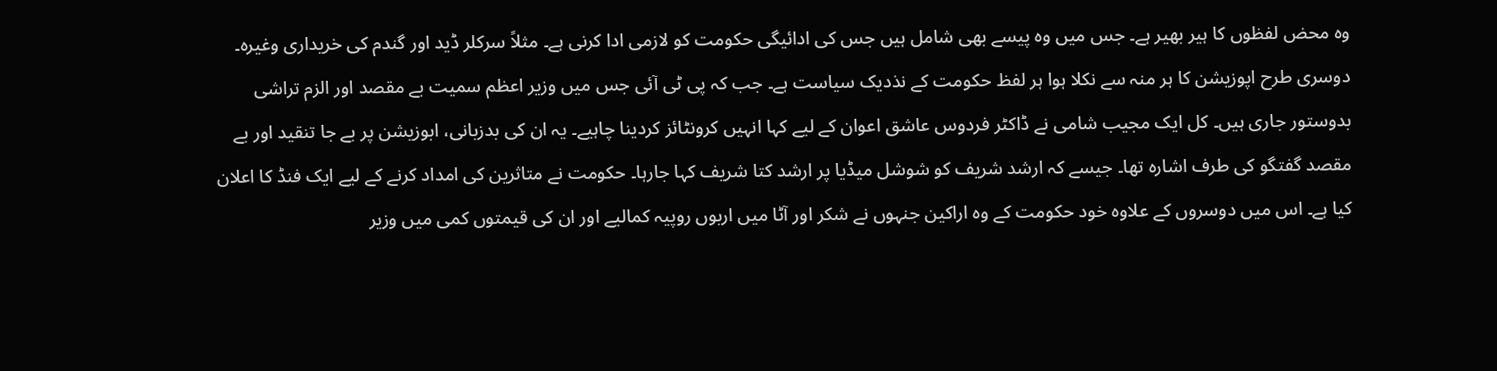وہ محض لفظوں کا ہیر بھیر ہے۔ جس میں وہ پیسے بھی شامل ہیں جس کی ادائیگی حکومت کو لازمی ادا کرنی ہے۔ مثلاً سرکلر ڈید اور گندم کی خریداری وغیرہ۔ دوسری طرح اپوزیشن کا ہر منہ سے نکلا ہوا ہر لفظ حکومت کے نذدیک سیاست ہے۔ جب کہ پی ٹی آئی جس میں وزیر اعظم سمیت بے مقصد اور الزم تراشی بدوستور جاری ہیں۔ کل ایک مجیب شامی نے ڈاکٹر فردوس عاشق اعوان کے لیے کہا انہیں کرونٹائز کردینا چاہیے۔ یہ ان کی بدزبانی، ابوزیشن پر بے جا تنقید اور بے مقصد گفتگو کی طرف اشارہ تھا۔ جیسے کہ ارشد شریف کو شوشل میڈیا پر ارشد کتا شریف کہا جارہا۔ حکومت نے متاثرین کی امداد کرنے کے لیے ایک فنڈ کا اعلان کیا ہے۔ اس میں دوسروں کے علاوہ خود حکومت کے وہ اراکین جنہوں نے شکر اور آٹا میں اربوں روپیہ کمالیے اور ان کی قیمتوں کمی میں وزیر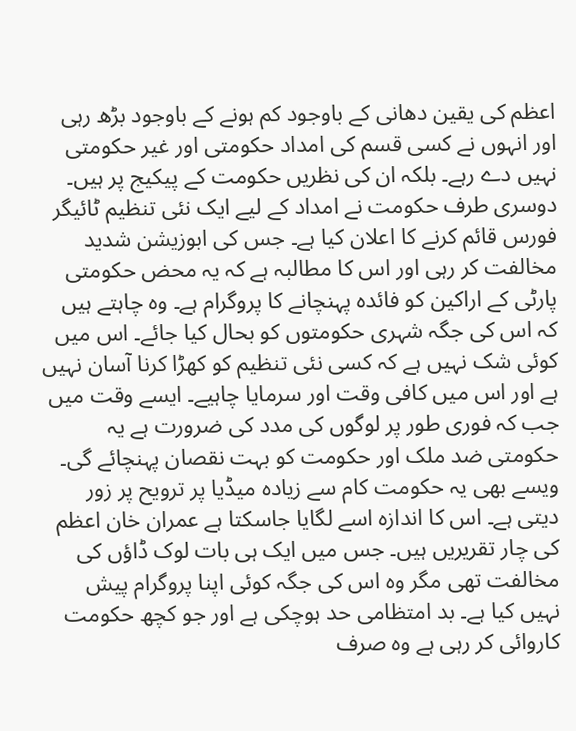اعظم کی یقین دھانی کے باوجود کم ہونے کے باوجود بڑھ رہی اور انہوں نے کسی قسم کی امداد حکومتی اور غیر حکومتی نہیں دے رہے۔ بلکہ ان کی نظریں حکومت کے پیکیج پر ہیں۔ دوسری طرف حکومت نے امداد کے لیے ایک نئی تنظیم ٹائیگر فورس قائم کرنے کا اعلان کیا ہے۔ جس کی ابوزیشن شدید مخالفت کر رہی اور اس کا مطالبہ ہے کہ یہ محض حکومتی پارٹی کے اراکین کو فائدہ پہنچانے کا پروگرام ہے۔ وہ چاہتے ہیں کہ اس کی جگہ شہری حکومتوں کو بحال کیا جائے۔ اس میں کوئی شک نہیں ہے کہ کسی نئی تنظیم کو کھڑا کرنا آسان نہیں ہے اور اس میں کافی وقت اور سرمایا چاہیے۔ ایسے وقت میں جب کہ فوری طور پر لوگوں کی مدد کی ضرورت ہے یہ حکومتی ضد ملک اور حکومت کو بہت نقصان پہنچائے گی۔ ویسے بھی یہ حکومت کام سے زیادہ میڈیا پر ترویح پر زور دیتی ہے۔ اس کا اندازہ اسے لگایا جاسکتا ہے عمران خان اعظم کی چار تقریریں ہیں۔ جس میں ایک ہی بات لوک ڈاؤں کی مخالفت تھی مگر وہ اس کی جگہ کوئی اپنا پروگرام پیش نہیں کیا ہے۔ بد امتظامی حد ہوچکی ہے اور جو کچھ حکومت کاروائی کر رہی ہے وہ صرف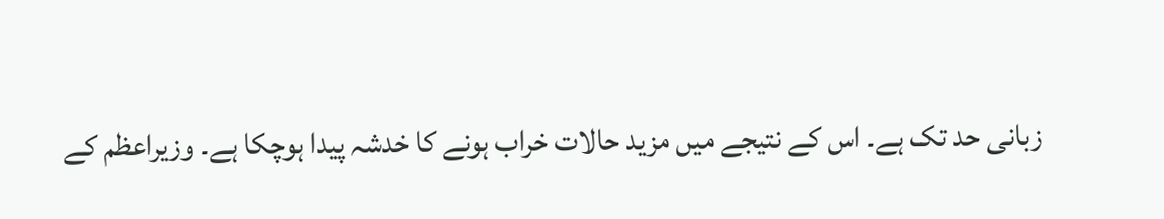زبانی حد تک ہے۔ اس کے نتیجے میں مزید حالات خراب ہونے کا خدشہ پیدا ہوچکا ہے۔ وزیراعظم کے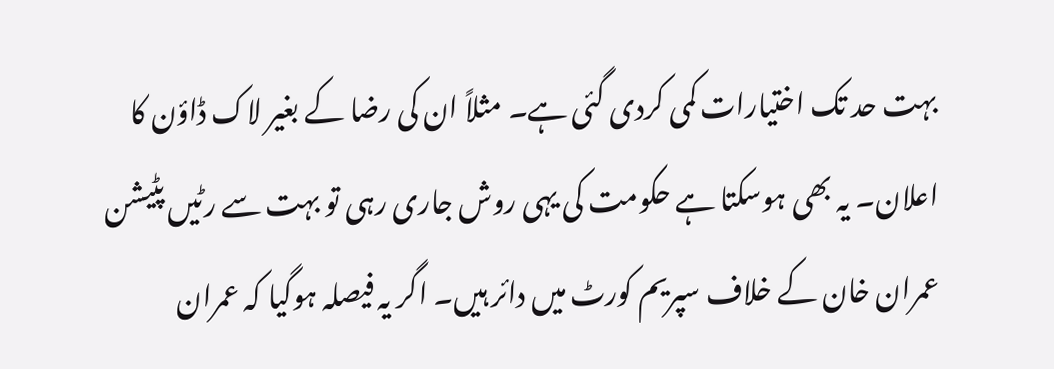بہت حد تک اختیارات کمی کردی گئی ہے۔ مثلاً ان کی رضا کے بغیر لاک ڈاؤن کا اعلان۔ یہ بھی ہوسکتا ہے حکومت کی یہی روش جاری رہی تو بہت سے رٹیں پٹیشن عمران خان کے خلاف سپریم کورٹ میں دائر ہیں۔ اگر یہ فیصلہ ہوگیا کہ عمران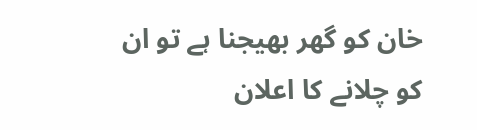خان کو گھر بھیجنا ہے تو ان کو چلانے کا اعلان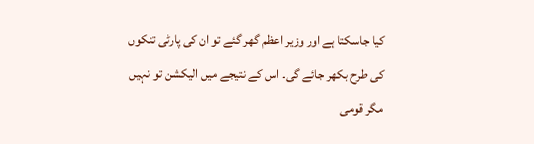کیا جاسکتا ہے اور وزیر اعظم گھر گئے تو ان کی پارٹی تنکوں کی طرح بکھر جائے گی۔ اس کے نتیجے میں الیکشن تو نہیں مگر قومی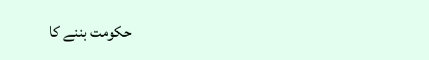حکومت بننے کا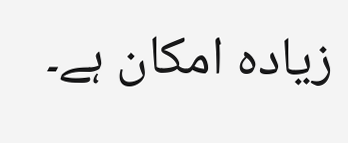زیادہ امکان ہے۔